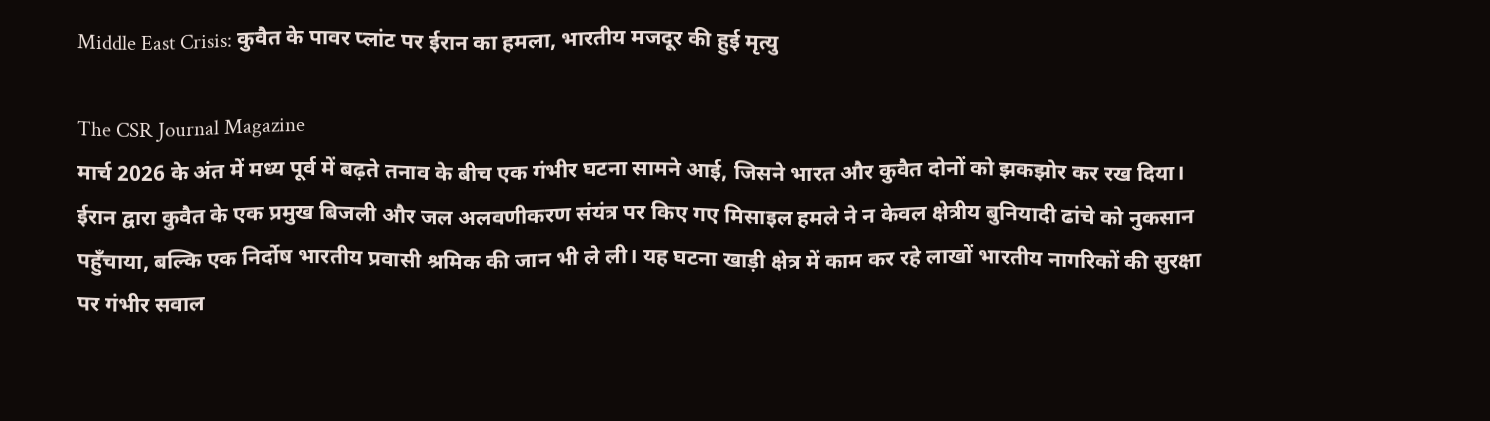Middle East Crisis: कुवैत के पावर प्लांट पर ईरान का हमला, भारतीय मजदूर की हुई मृत्यु

The CSR Journal Magazine
मार्च 2026 के अंत में मध्य पूर्व में बढ़ते तनाव के बीच एक गंभीर घटना सामने आई, जिसने भारत और कुवैत दोनों को झकझोर कर रख दिया। ईरान द्वारा कुवैत के एक प्रमुख बिजली और जल अलवणीकरण संयंत्र पर किए गए मिसाइल हमले ने न केवल क्षेत्रीय बुनियादी ढांचे को नुकसान पहुँचाया, बल्कि एक निर्दोष भारतीय प्रवासी श्रमिक की जान भी ले ली। यह घटना खाड़ी क्षेत्र में काम कर रहे लाखों भारतीय नागरिकों की सुरक्षा पर गंभीर सवाल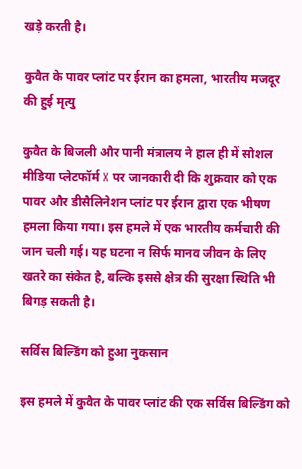खड़े करती है।

कुवैत के पावर प्लांट पर ईरान का हमला, भारतीय मजदूर की हुई मृत्यु

कुवैत के बिजली और पानी मंत्रालय ने हाल ही में सोशल मीडिया प्लेटफॉर्म X पर जानकारी दी कि शुक्रवार को एक पावर और डीसैलिनेशन प्लांट पर ईरान द्वारा एक भीषण हमला किया गया। इस हमले में एक भारतीय कर्मचारी की जान चली गई। यह घटना न सिर्फ मानव जीवन के लिए खतरे का संकेत है, बल्कि इससे क्षेत्र की सुरक्षा स्थिति भी बिगड़ सकती है।

सर्विस बिल्डिंग को हुआ नुकसान

इस हमले में कुवैत के पावर प्लांट की एक सर्विस बिल्डिंग को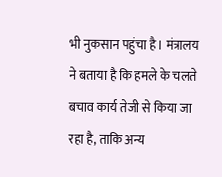भी नुकसान पहुंचा है। मंत्रालय ने बताया है कि हमले के चलते बचाव कार्य तेजी से किया जा रहा है, ताकि अन्य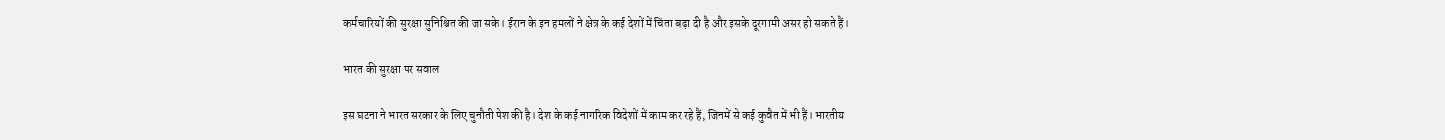कर्मचारियों की सुरक्षा सुनिश्चित की जा सके। ईरान के इन हमलों ने क्षेत्र के कई देशों में चिंता बढ़ा दी है और इसके दूरगामी असर हो सकते हैं।

भारत की सुरक्षा पर सवाल

इस घटना ने भारत सरकार के लिए चुनौती पेश की है। देश के कई नागरिक विदेशों में काम कर रहे हैं, जिनमें से कई कुवैत में भी हैं। भारतीय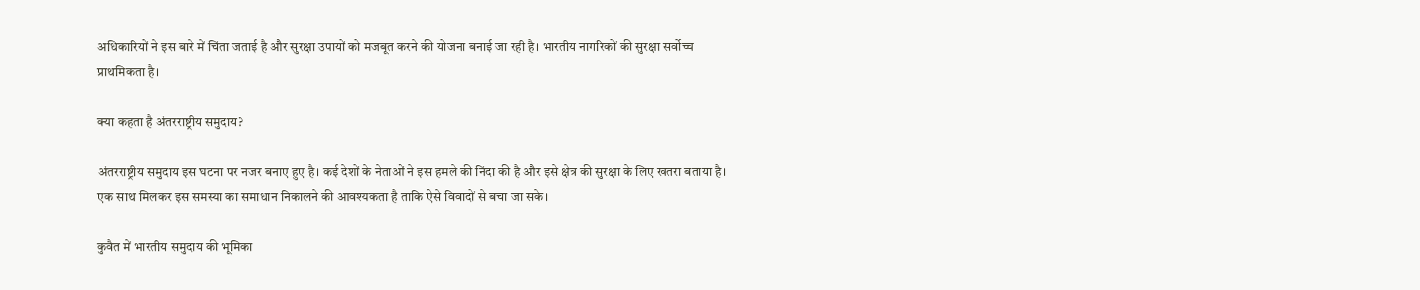अधिकारियों ने इस बारे में चिंता जताई है और सुरक्षा उपायों को मजबूत करने की योजना बनाई जा रही है। भारतीय नागरिकों की सुरक्षा सर्वोच्च प्राथमिकता है।

क्या कहता है अंतरराष्ट्रीय समुदाय?

अंतरराष्ट्रीय समुदाय इस घटना पर नजर बनाए हुए है। कई देशों के नेताओं ने इस हमले की निंदा की है और इसे क्षेत्र की सुरक्षा के लिए खतरा बताया है। एक साथ मिलकर इस समस्या का समाधान निकालने की आवश्यकता है ताकि ऐसे विवादों से बचा जा सके।

कुवैत में भारतीय समुदाय की भूमिका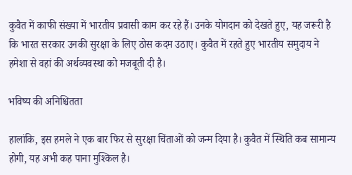कुवैत में काफी संख्या में भारतीय प्रवासी काम कर रहे हैं। उनके योगदान को देखते हुए, यह जरूरी है कि भारत सरकार उनकी सुरक्षा के लिए ठोस कदम उठाए। कुवैत में रहते हुए भारतीय समुदाय ने हमेशा से वहां की अर्थव्यवस्था को मजबूती दी है।

भविष्य की अनिश्चितता

हालांकि, इस हमले ने एक बार फिर से सुरक्षा चिंताओं को जन्म दिया है। कुवैत में स्थिति कब सामान्य होगी, यह अभी कह पाना मुश्किल है।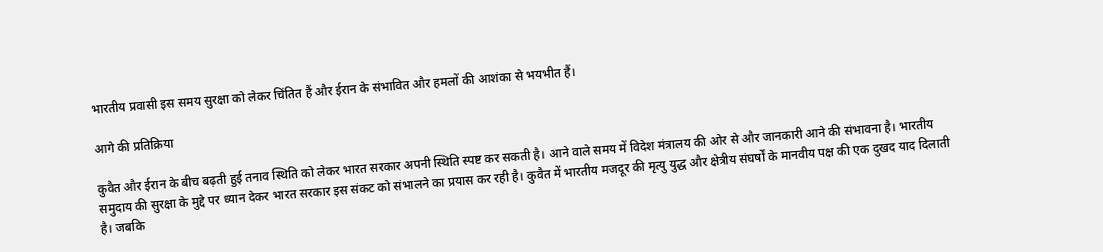भारतीय प्रवासी इस समय सुरक्षा को लेकर चिंतित हैं और ईरान के संभावित और हमलों की आशंका से भयभीत हैं।

आगे की प्रतिक्रिया

कुवैत और ईरान के बीच बढ़ती हुई तनाव स्थिति को लेकर भारत सरकार अपनी स्थिति स्पष्ट कर सकती है। आने वाले समय में विदेश मंत्रालय की ओर से और जानकारी आने की संभावना है। भारतीय समुदाय की सुरक्षा के मुद्दे पर ध्यान देकर भारत सरकार इस संकट को संभालने का प्रयास कर रही है। कुवैत में भारतीय मजदूर की मृत्यु युद्ध और क्षेत्रीय संघर्षों के मानवीय पक्ष की एक दुखद याद दिलाती है। जबकि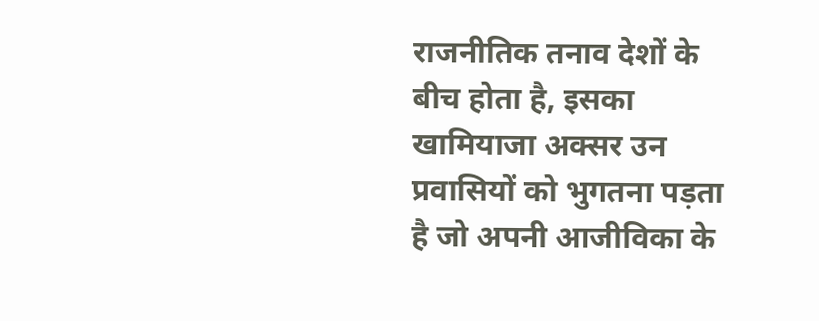राजनीतिक तनाव देशों के बीच होता है, इसका खामियाजा अक्सर उन प्रवासियों को भुगतना पड़ता है जो अपनी आजीविका के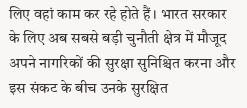लिए वहां काम कर रहे होते हैं। भारत सरकार के लिए अब सबसे बड़ी चुनौती क्षेत्र में मौजूद अपने नागरिकों की सुरक्षा सुनिश्चित करना और इस संकट के बीच उनके सुरक्षित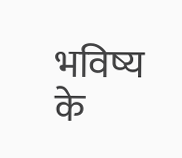भविष्य के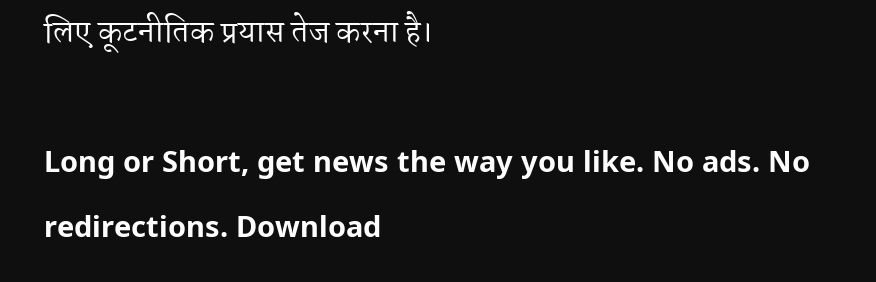लिए कूटनीतिक प्रयास तेज करना है।

Long or Short, get news the way you like. No ads. No redirections. Download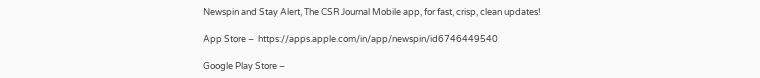Newspin and Stay Alert, The CSR Journal Mobile app, for fast, crisp, clean updates!

App Store –  https://apps.apple.com/in/app/newspin/id6746449540

Google Play Store –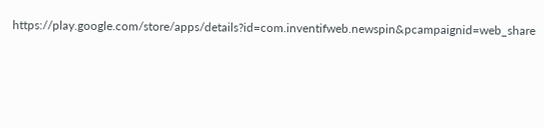https://play.google.com/store/apps/details?id=com.inventifweb.newspin&pcampaignid=web_share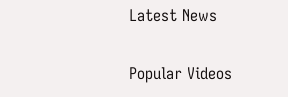Latest News

Popular Videos